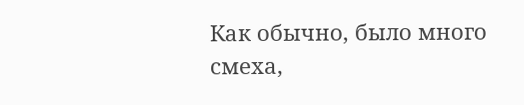Как обычно, было много смеха,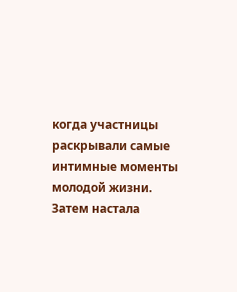когда участницы раскрывали самые интимные моменты молодой жизни. Затем настала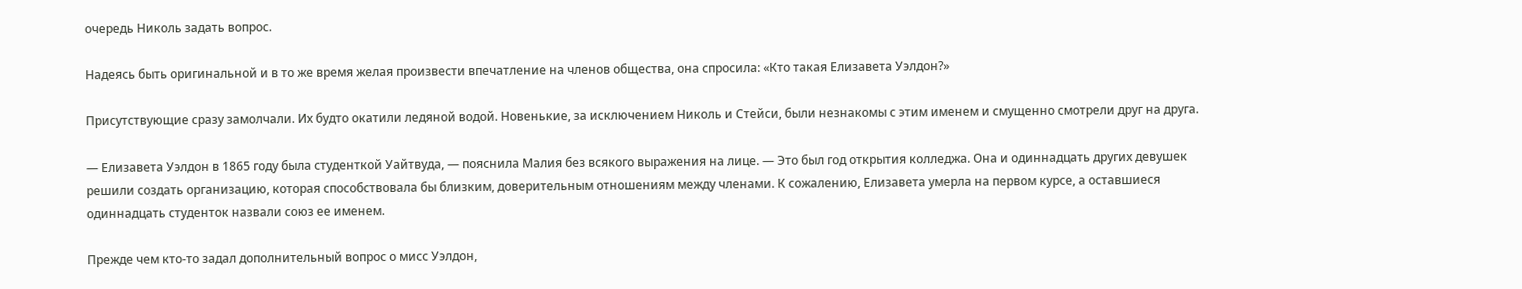очередь Николь задать вопрос.

Надеясь быть оригинальной и в то же время желая произвести впечатление на членов общества, она спросила: «Кто такая Елизавета Уэлдон?»

Присутствующие сразу замолчали. Их будто окатили ледяной водой. Новенькие, за исключением Николь и Стейси, были незнакомы с этим именем и смущенно смотрели друг на друга.

— Елизавета Уэлдон в 1865 году была студенткой Уайтвуда, — пояснила Малия без всякого выражения на лице. — Это был год открытия колледжа. Она и одиннадцать других девушек решили создать организацию, которая способствовала бы близким, доверительным отношениям между членами. К сожалению, Елизавета умерла на первом курсе, а оставшиеся одиннадцать студенток назвали союз ее именем.

Прежде чем кто-то задал дополнительный вопрос о мисс Уэлдон,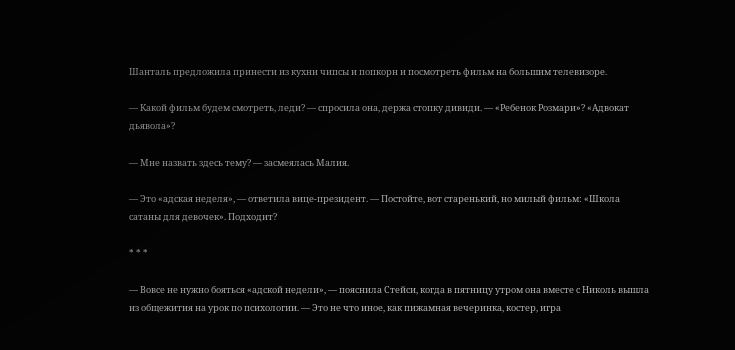Шанталь предложила принести из кухни чипсы и попкорн и посмотреть фильм на большим телевизоре.

— Какой фильм будем смотреть, леди? — спросила она, держа стопку дивиди. — «Ребенок Розмари»? «Адвокат дьявола»?

— Мне назвать здесь тему? — засмеялась Малия.

— Это «адская неделя», — ответила вице-президент. — Постойте, вот старенький, но милый фильм: «Школа сатаны для девочек». Подходит?

* * *

— Вовсе не нужно бояться «адской недели», — пояснила Стейси, когда в пятницу утром она вместе с Николь вышла из общежития на урок по психологии. — Это не что иное, как пижамная вечеринка, костер, игра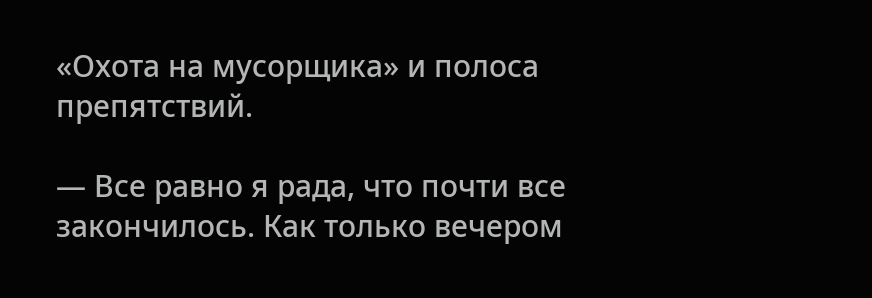«Охота на мусорщика» и полоса препятствий.

— Все равно я рада, что почти все закончилось. Как только вечером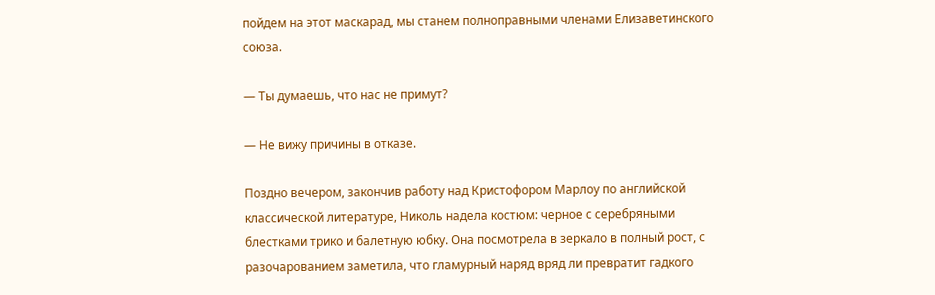пойдем на этот маскарад, мы станем полноправными членами Елизаветинского союза.

— Ты думаешь, что нас не примут?

— Не вижу причины в отказе.

Поздно вечером, закончив работу над Кристофором Марлоу по английской классической литературе, Николь надела костюм: черное с серебряными блестками трико и балетную юбку. Она посмотрела в зеркало в полный рост, с разочарованием заметила, что гламурный наряд вряд ли превратит гадкого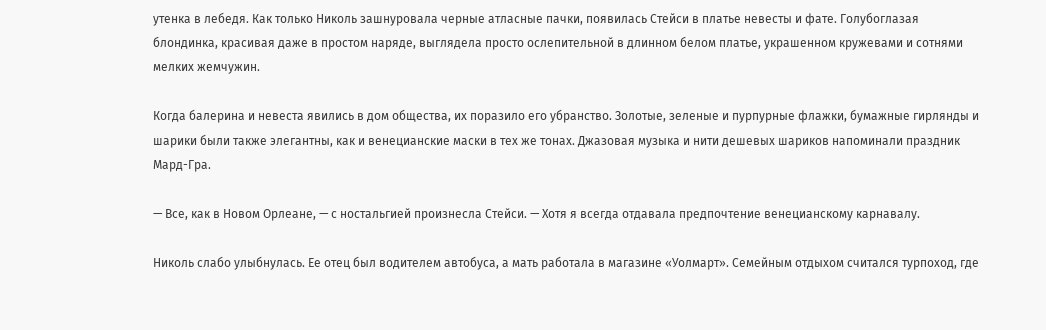утенка в лебедя. Как только Николь зашнуровала черные атласные пачки, появилась Стейси в платье невесты и фате. Голубоглазая блондинка, красивая даже в простом наряде, выглядела просто ослепительной в длинном белом платье, украшенном кружевами и сотнями мелких жемчужин.

Когда балерина и невеста явились в дом общества, их поразило его убранство. Золотые, зеленые и пурпурные флажки, бумажные гирлянды и шарики были также элегантны, как и венецианские маски в тех же тонах. Джазовая музыка и нити дешевых шариков напоминали праздник Мард-Гра.

— Все, как в Новом Орлеане, — с ностальгией произнесла Стейси. — Хотя я всегда отдавала предпочтение венецианскому карнавалу.

Николь слабо улыбнулась. Ее отец был водителем автобуса, а мать работала в магазине «Уолмарт». Семейным отдыхом считался турпоход, где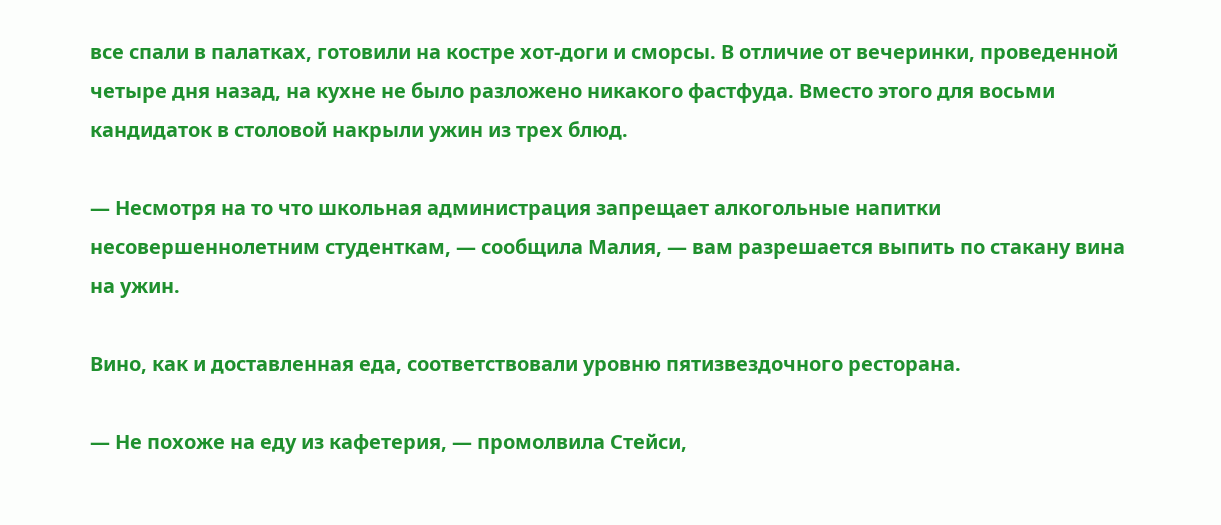все спали в палатках, готовили на костре хот-доги и сморсы. В отличие от вечеринки, проведенной четыре дня назад, на кухне не было разложено никакого фастфуда. Вместо этого для восьми кандидаток в столовой накрыли ужин из трех блюд.

— Несмотря на то что школьная администрация запрещает алкогольные напитки несовершеннолетним студенткам, — сообщила Малия, — вам разрешается выпить по стакану вина на ужин.

Вино, как и доставленная еда, соответствовали уровню пятизвездочного ресторана.

— Не похоже на еду из кафетерия, — промолвила Стейси,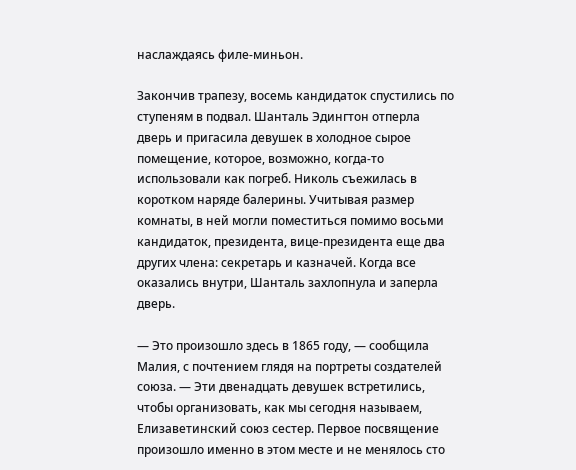наслаждаясь филе-миньон.

Закончив трапезу, восемь кандидаток спустились по ступеням в подвал. Шанталь Эдингтон отперла дверь и пригасила девушек в холодное сырое помещение, которое, возможно, когда-то использовали как погреб. Николь съежилась в коротком наряде балерины. Учитывая размер комнаты, в ней могли поместиться помимо восьми кандидаток, президента, вице-президента еще два других члена: секретарь и казначей. Когда все оказались внутри, Шанталь захлопнула и заперла дверь.

— Это произошло здесь в 1865 году, — сообщила Малия, с почтением глядя на портреты создателей союза. — Эти двенадцать девушек встретились, чтобы организовать, как мы сегодня называем, Елизаветинский союз сестер. Первое посвящение произошло именно в этом месте и не менялось сто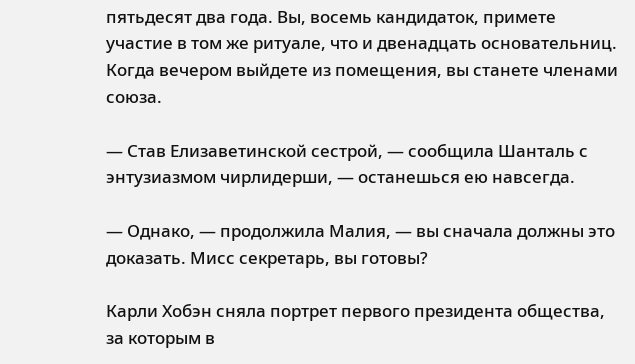пятьдесят два года. Вы, восемь кандидаток, примете участие в том же ритуале, что и двенадцать основательниц. Когда вечером выйдете из помещения, вы станете членами союза.

— Став Елизаветинской сестрой, — сообщила Шанталь с энтузиазмом чирлидерши, — останешься ею навсегда.

— Однако, — продолжила Малия, — вы сначала должны это доказать. Мисс секретарь, вы готовы?

Карли Хобэн сняла портрет первого президента общества, за которым в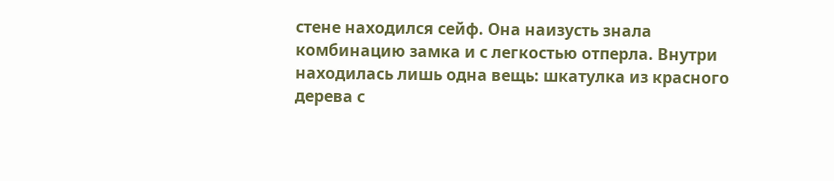стене находился сейф. Она наизусть знала комбинацию замка и с легкостью отперла. Внутри находилась лишь одна вещь: шкатулка из красного дерева с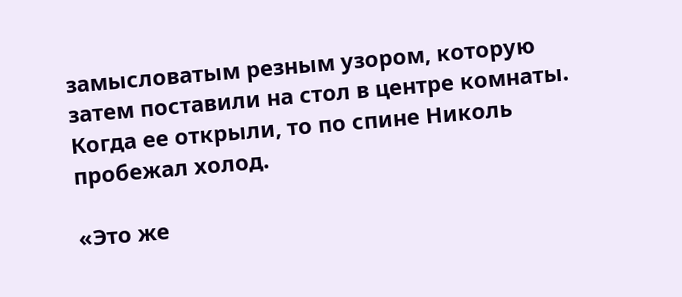замысловатым резным узором, которую затем поставили на стол в центре комнаты. Когда ее открыли, то по спине Николь пробежал холод.

«Это же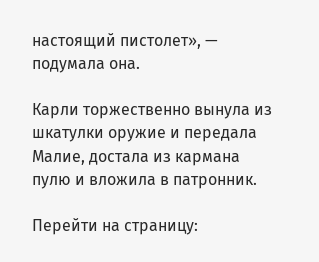настоящий пистолет», — подумала она.

Карли торжественно вынула из шкатулки оружие и передала Малие, достала из кармана пулю и вложила в патронник.

Перейти на страницу: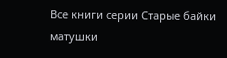Все книги серии Старые байки матушки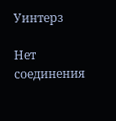Уинтерз

Нет соединения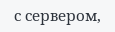с сервером,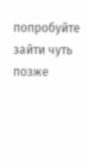попробуйте зайти чуть позже